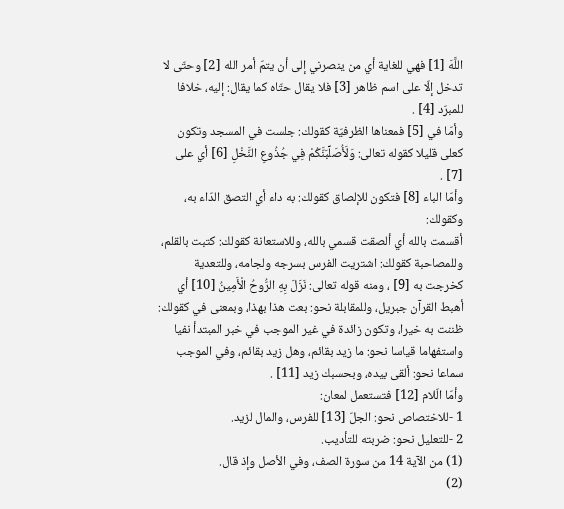اللَّهَ [1] فهي للغاية أي من ينصرني إلى أن يتمّ أمر الله [2] وحتّى لا تدخل إلّا على اسم ظاهر [3] فلا يقال حتّاه كما يقال: إليه، خلافا للمبرّد [4] .
وأمّا في [5] فمعناها الظرفيّة كقولك: جلست في المسجد وتكون كعلى قليلا كقوله تعالى: وَلَأُصَلِّبَنَّكُمْ فِي جُذُوعِ النَّخْلِ [6] أي على [7] .
وأمّا الباء [8] فتكون للإلصاق كقولك: به داء أي التصق الدّاء به، وكقولك:
أقسمت بالله أي ألصقت قسمي بالله، وللاستعانة كقولك: كتبت بالقلم، وللمصاحبة كقولك: اشتريت الفرس بسرجه ولجامه، وللتعدية كخرجت به [9] ، ومنه قوله تعالى: نَزَلَ بِهِ الرُّوحُ الْأَمِينُ [10] أي أهبط القرآن جبريل، وللمقابلة نحو: بعت هذا بهذا، وبمعنى في كقولك: ظننت به خيرا، وتكون زائدة في غير الموجب في خبر المبتدأ نفيا واستفهاما قياسا نحو: ما زيد بقائم، وهل زيد بقائم، وفي الموجب سماعا نحو: ألقى بيده، وبحسبك زيد [11] .
وأمّا الّلام [12] فتستعمل لمعان:
1 -للاختصاص نحو: الجلّ [13] للفرس، والمال لزيد.
2 -للتعليل نحو: ضربته للتأديب.
(1) من الآية 14 من سورة الصف، وفي الأصل وإذ قال.
(2)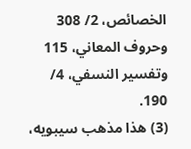الخصائص، 2/ 308 وحروف المعاني، 115 وتفسير النسفي، 4/ 190.
(3) هذا مذهب سيبويه،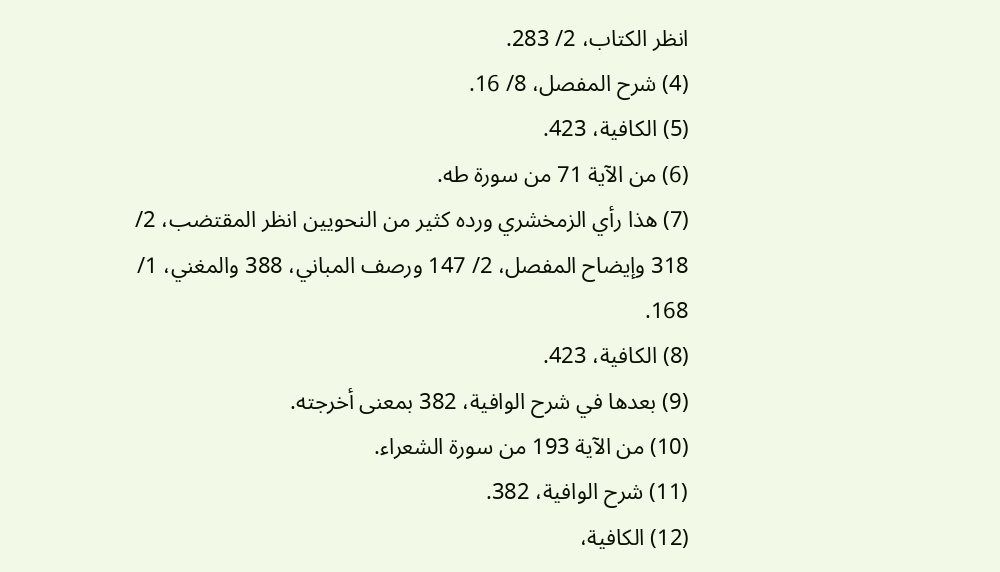انظر الكتاب، 2/ 283.
(4) شرح المفصل، 8/ 16.
(5) الكافية، 423.
(6) من الآية 71 من سورة طه.
(7) هذا رأي الزمخشري ورده كثير من النحويين انظر المقتضب، 2/ 318 وإيضاح المفصل، 2/ 147 ورصف المباني، 388 والمغني، 1/ 168.
(8) الكافية، 423.
(9) بعدها في شرح الوافية، 382 بمعنى أخرجته.
(10) من الآية 193 من سورة الشعراء.
(11) شرح الوافية، 382.
(12) الكافية،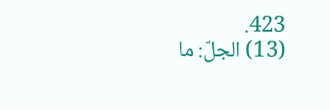423.
(13) الجلّ: ما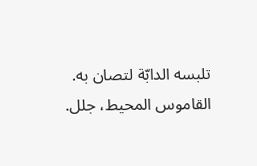تلبسه الدابّة لتصان به. القاموس المحيط، جلل.